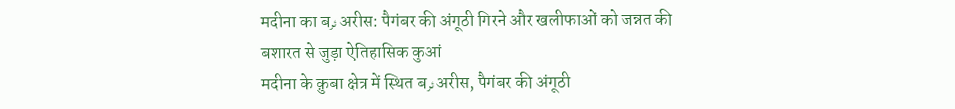मदीना का बئر अरीस: पैगंबर की अंगूठी गिरने और खलीफाओं को जन्नत की बशारत से जुड़ा ऐतिहासिक कुआं
मदीना के क़ुबा क्षेत्र में स्थित बئر अरीस, पैगंबर की अंगूठी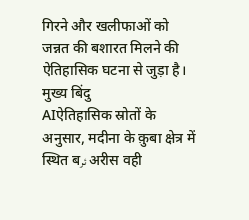गिरने और खलीफाओं को जन्नत की बशारत मिलने की ऐतिहासिक घटना से जुड़ा है।
मुख्य बिंदु
AIऐतिहासिक स्रोतों के अनुसार, मदीना के क़ुबा क्षेत्र में स्थित बئر अरीस वही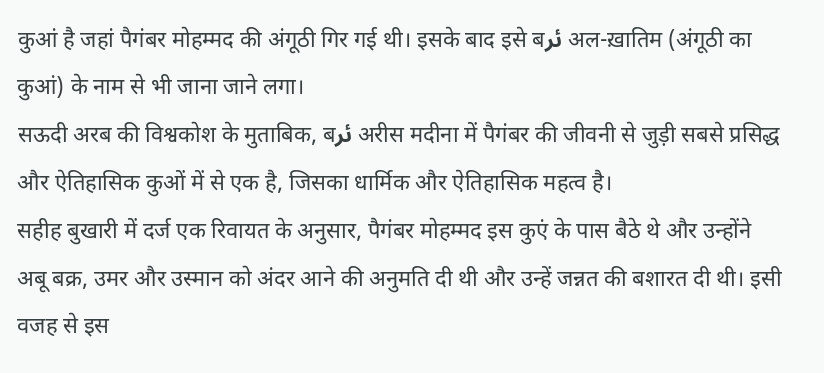कुआं है जहां पैगंबर मोहम्मद की अंगूठी गिर गई थी। इसके बाद इसे बئر अल-ख़ातिम (अंगूठी का कुआं) के नाम से भी जाना जाने लगा।
सऊदी अरब की विश्वकोश के मुताबिक, बئر अरीस मदीना में पैगंबर की जीवनी से जुड़ी सबसे प्रसिद्ध और ऐतिहासिक कुओं में से एक है, जिसका धार्मिक और ऐतिहासिक महत्व है।
सहीह बुखारी में दर्ज एक रिवायत के अनुसार, पैगंबर मोहम्मद इस कुएं के पास बैठे थे और उन्होंने अबू बक्र, उमर और उस्मान को अंदर आने की अनुमति दी थी और उन्हें जन्नत की बशारत दी थी। इसी वजह से इस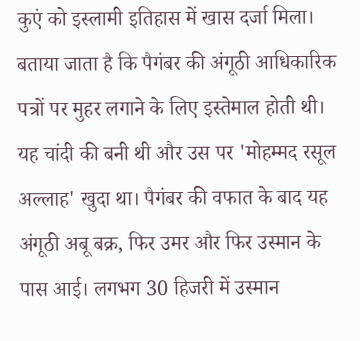कुएं को इस्लामी इतिहास में खास दर्जा मिला।
बताया जाता है कि पैगंबर की अंगूठी आधिकारिक पत्रों पर मुहर लगाने के लिए इस्तेमाल होती थी। यह चांदी की बनी थी और उस पर 'मोहम्मद रसूल अल्लाह' खुदा था। पैगंबर की वफात के बाद यह अंगूठी अबू बक्र, फिर उमर और फिर उस्मान के पास आई। लगभग 30 हिजरी में उस्मान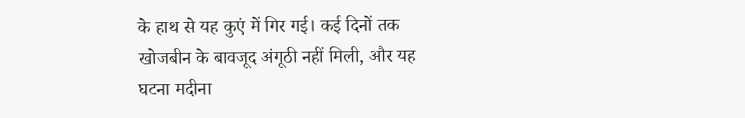के हाथ से यह कुएं में गिर गई। कई दिनों तक खोजबीन के बावजूद अंगूठी नहीं मिली, और यह घटना मदीना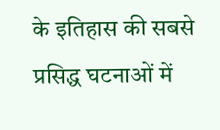के इतिहास की सबसे प्रसिद्ध घटनाओं में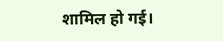शामिल हो गई।